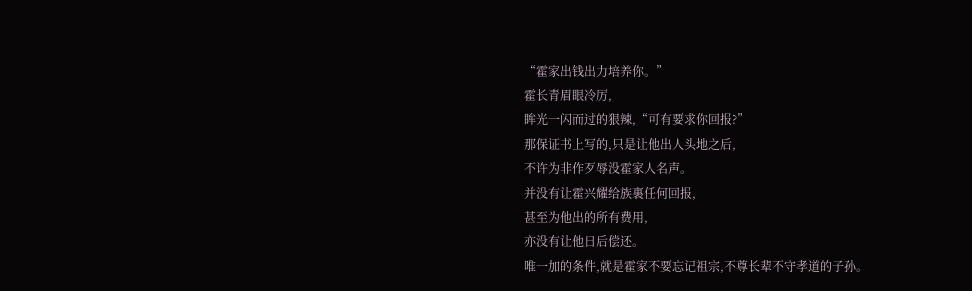“霍家出钱出力培养你。”
霍长青眉眼冷厉,
眸光一闪而过的狠辣,“可有要求你回报?”
那保证书上写的,只是让他出人头地之后,
不许为非作歹辱没霍家人名声。
并没有让霍兴耀给族裏任何回报,
甚至为他出的所有费用,
亦没有让他日后偿还。
唯一加的条件,就是霍家不要忘记祖宗,不尊长辈不守孝道的子孙。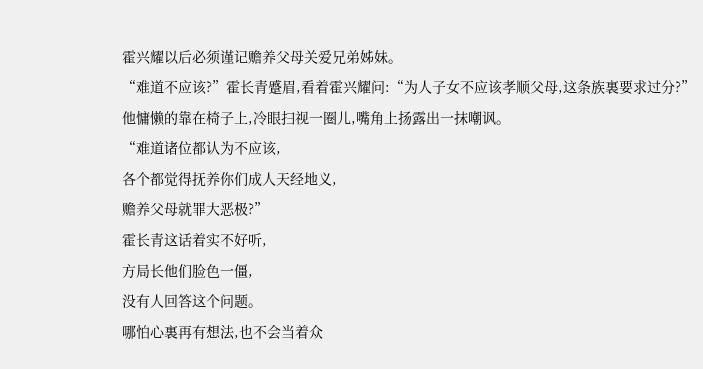霍兴耀以后必须谨记赡养父母关爱兄弟姊妹。
“难道不应该?”霍长青蹙眉,看着霍兴耀问:“为人子女不应该孝顺父母,这条族裏要求过分?”
他慵懒的靠在椅子上,冷眼扫视一圈儿,嘴角上扬露出一抹嘲讽。
“难道诸位都认为不应该,
各个都觉得抚养你们成人天经地义,
赡养父母就罪大恶极?”
霍长青这话着实不好听,
方局长他们脸色一僵,
没有人回答这个问题。
哪怕心裏再有想法,也不会当着众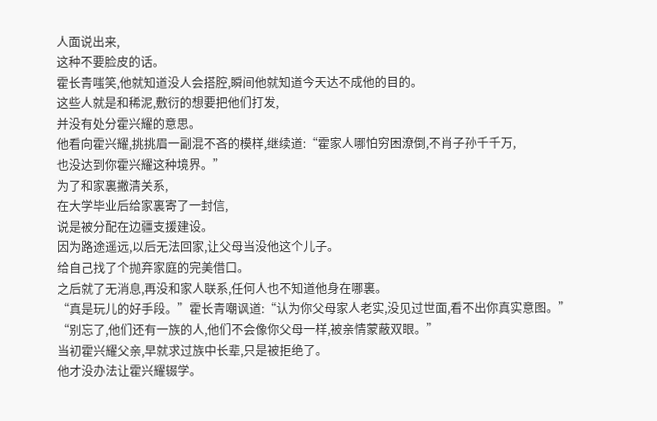人面说出来,
这种不要脸皮的话。
霍长青嗤笑,他就知道没人会搭腔,瞬间他就知道今天达不成他的目的。
这些人就是和稀泥,敷衍的想要把他们打发,
并没有处分霍兴耀的意思。
他看向霍兴耀,挑挑眉一副混不吝的模样,继续道:“霍家人哪怕穷困潦倒,不肖子孙千千万,
也没达到你霍兴耀这种境界。”
为了和家裏撇清关系,
在大学毕业后给家裏寄了一封信,
说是被分配在边疆支援建设。
因为路途遥远,以后无法回家,让父母当没他这个儿子。
给自己找了个抛弃家庭的完美借口。
之后就了无消息,再没和家人联系,任何人也不知道他身在哪裏。
“真是玩儿的好手段。”霍长青嘲讽道:“认为你父母家人老实,没见过世面,看不出你真实意图。”
“别忘了,他们还有一族的人,他们不会像你父母一样,被亲情蒙蔽双眼。”
当初霍兴耀父亲,早就求过族中长辈,只是被拒绝了。
他才没办法让霍兴耀辍学。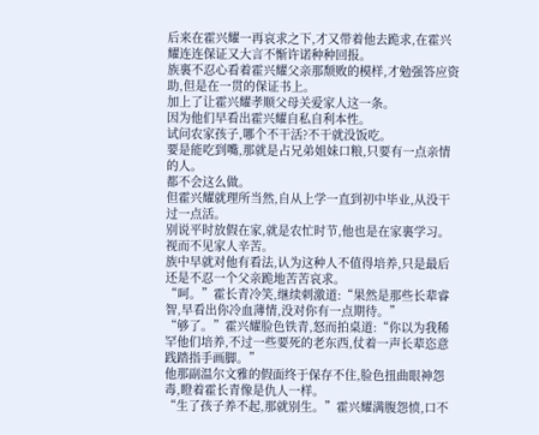后来在霍兴耀一再哀求之下,才又带着他去跪求,在霍兴耀连连保证又大言不惭许诺种种回报。
族裏不忍心看着霍兴耀父亲那颓败的模样,才勉强答应资助,但是在一贯的保证书上。
加上了让霍兴耀孝顺父母关爱家人这一条。
因为他们早看出霍兴耀自私自利本性。
试问农家孩子,哪个不干活?不干就没饭吃。
要是能吃到嘴,那就是占兄弟姐妹口粮,只要有一点亲情的人。
都不会这么做。
但霍兴耀就理所当然,自从上学一直到初中毕业,从没干过一点活。
别说平时放假在家,就是农忙时节,他也是在家裏学习。
视而不见家人辛苦。
族中早就对他有看法,认为这种人不值得培养,只是最后还是不忍一个父亲跪地苦苦哀求。
“呵。”霍长青冷笑,继续刺激道:“果然是那些长辈睿智,早看出你冷血薄情,没对你有一点期待。”
“够了。”霍兴耀脸色铁青,怒而拍桌道:“你以为我稀罕他们培养,不过一些要死的老东西,仗着一声长辈恣意践踏指手画脚。”
他那副温尔文雅的假面终于保存不住,脸色扭曲眼神怨毒,瞪着霍长青像是仇人一样。
“生了孩子养不起,那就别生。”霍兴耀满腹怨愤,口不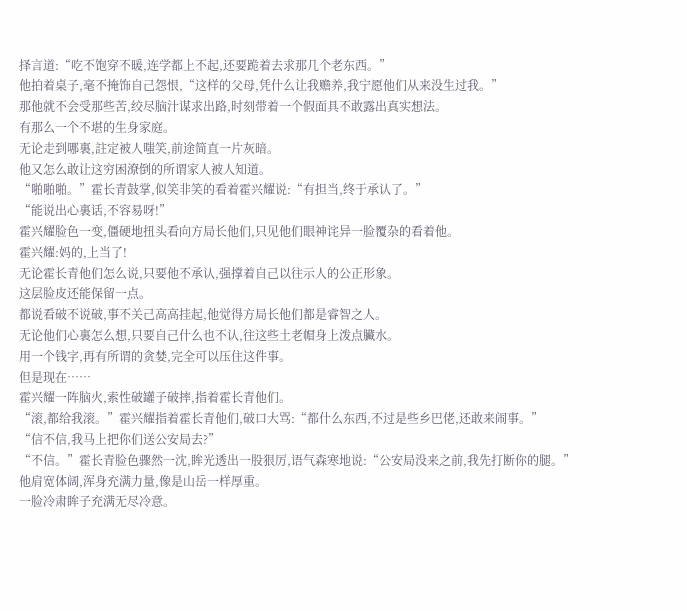择言道:“吃不饱穿不暖,连学都上不起,还要跪着去求那几个老东西。”
他拍着桌子,毫不掩饰自己怨恨,“这样的父母,凭什么让我赡养,我宁愿他们从来没生过我。”
那他就不会受那些苦,绞尽脑汁谋求出路,时刻带着一个假面具不敢露出真实想法。
有那么一个不堪的生身家庭。
无论走到哪裏,註定被人嗤笑,前途简直一片灰暗。
他又怎么敢让这穷困潦倒的所谓家人被人知道。
“啪啪啪。”霍长青鼓掌,似笑非笑的看着霍兴耀说:“有担当,终于承认了。”
“能说出心裏话,不容易呀!”
霍兴耀脸色一变,僵硬地扭头看向方局长他们,只见他们眼神诧异一脸覆杂的看着他。
霍兴耀:妈的,上当了!
无论霍长青他们怎么说,只要他不承认,强撑着自己以往示人的公正形象。
这层脸皮还能保留一点。
都说看破不说破,事不关己高高挂起,他觉得方局长他们都是睿智之人。
无论他们心裏怎么想,只要自己什么也不认,往这些土老帽身上泼点臟水。
用一个钱字,再有所谓的贪婪,完全可以压住这件事。
但是现在……
霍兴耀一阵脑火,索性破罐子破摔,指着霍长青他们。
“滚,都给我滚。”霍兴耀指着霍长青他们,破口大骂:“都什么东西,不过是些乡巴佬,还敢来闹事。”
“信不信,我马上把你们送公安局去?”
“不信。”霍长青脸色骤然一沈,眸光透出一股狠厉,语气森寒地说:“公安局没来之前,我先打断你的腿。”
他肩宽体阔,浑身充满力量,像是山岳一样厚重。
一脸冷肃眸子充满无尽冷意。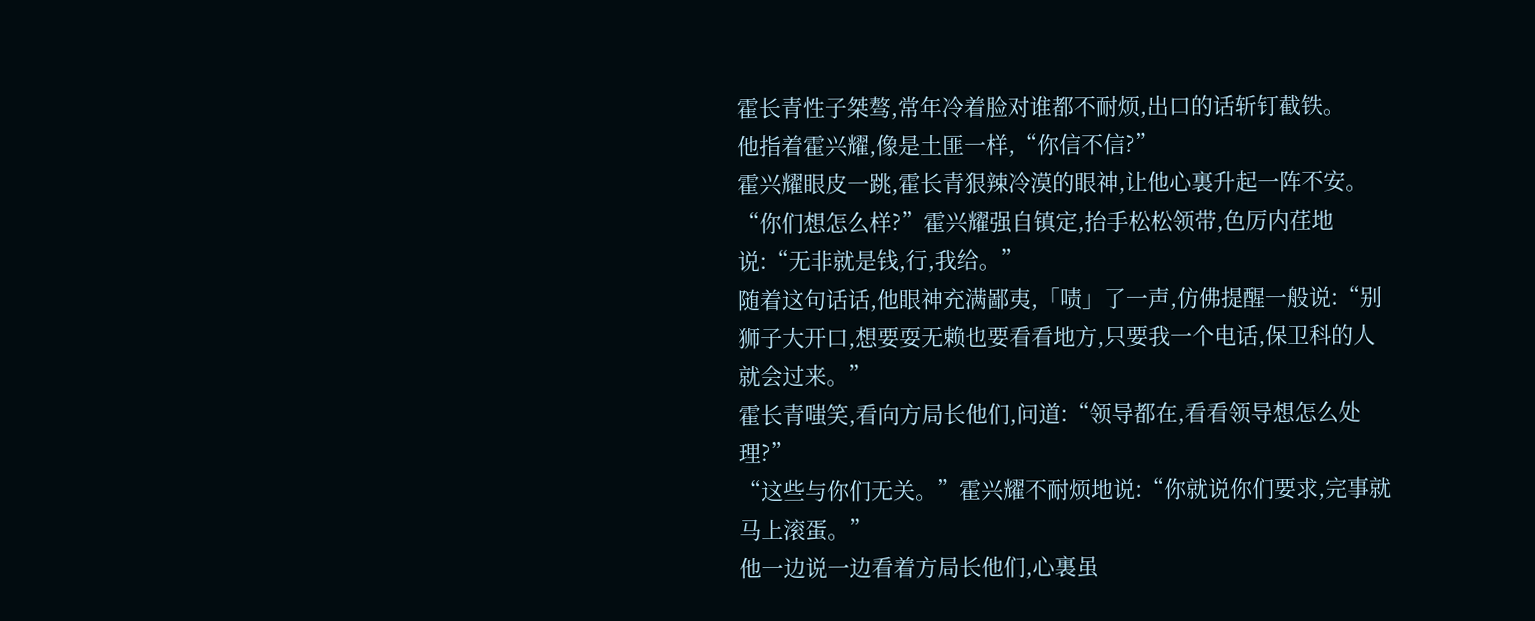霍长青性子桀骜,常年冷着脸对谁都不耐烦,出口的话斩钉截铁。
他指着霍兴耀,像是土匪一样,“你信不信?”
霍兴耀眼皮一跳,霍长青狠辣冷漠的眼神,让他心裏升起一阵不安。
“你们想怎么样?”霍兴耀强自镇定,抬手松松领带,色厉内荏地说:“无非就是钱,行,我给。”
随着这句话话,他眼神充满鄙夷,「啧」了一声,仿佛提醒一般说:“别狮子大开口,想要耍无赖也要看看地方,只要我一个电话,保卫科的人就会过来。”
霍长青嗤笑,看向方局长他们,问道:“领导都在,看看领导想怎么处理?”
“这些与你们无关。”霍兴耀不耐烦地说:“你就说你们要求,完事就马上滚蛋。”
他一边说一边看着方局长他们,心裏虽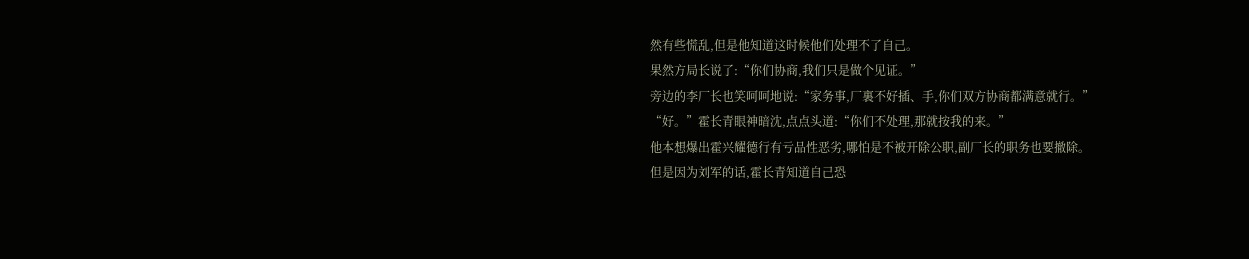然有些慌乱,但是他知道这时候他们处理不了自己。
果然方局长说了:“你们协商,我们只是做个见证。”
旁边的李厂长也笑呵呵地说:“家务事,厂裏不好插、手,你们双方协商都满意就行。”
“好。”霍长青眼神暗沈,点点头道:“你们不处理,那就按我的来。”
他本想爆出霍兴耀德行有亏品性恶劣,哪怕是不被开除公职,副厂长的职务也要撤除。
但是因为刘军的话,霍长青知道自己恐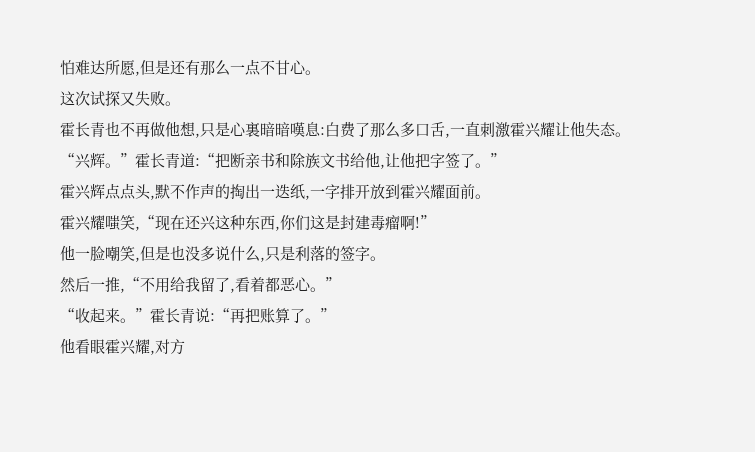怕难达所愿,但是还有那么一点不甘心。
这次试探又失败。
霍长青也不再做他想,只是心裏暗暗嘆息:白费了那么多口舌,一直刺激霍兴耀让他失态。
“兴辉。”霍长青道:“把断亲书和除族文书给他,让他把字签了。”
霍兴辉点点头,默不作声的掏出一迭纸,一字排开放到霍兴耀面前。
霍兴耀嗤笑,“现在还兴这种东西,你们这是封建毒瘤啊!”
他一脸嘲笑,但是也没多说什么,只是利落的签字。
然后一推,“不用给我留了,看着都恶心。”
“收起来。”霍长青说:“再把账算了。”
他看眼霍兴耀,对方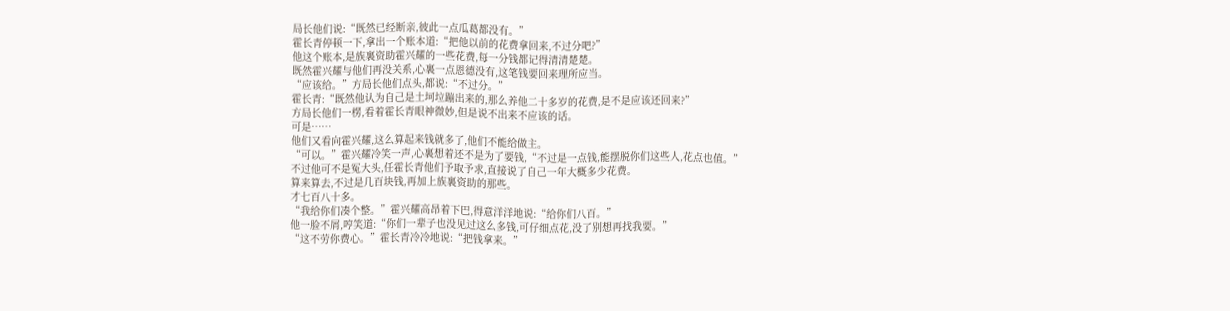局长他们说:“既然已经断亲,彼此一点瓜葛都没有。”
霍长青停顿一下,拿出一个账本道:“把他以前的花费拿回来,不过分吧?”
他这个账本,是族裏资助霍兴耀的一些花费,每一分钱都记得清清楚楚。
既然霍兴耀与他们再没关系,心裏一点恩德没有,这笔钱要回来理所应当。
“应该给。”方局长他们点头,都说:“不过分。”
霍长青:“既然他认为自己是土坷垃蹦出来的,那么养他二十多岁的花费,是不是应该还回来?”
方局长他们一楞,看着霍长青眼神微妙,但是说不出来不应该的话。
可是……
他们又看向霍兴耀,这么算起来钱就多了,他们不能给做主。
“可以。”霍兴耀冷笑一声,心裏想着还不是为了要钱,“不过是一点钱,能摆脱你们这些人,花点也值。”
不过他可不是冤大头,任霍长青他们予取予求,直接说了自己一年大概多少花费。
算来算去,不过是几百块钱,再加上族裏资助的那些。
才七百八十多。
“我给你们凑个整。”霍兴耀高昂着下巴,得意洋洋地说:“给你们八百。”
他一脸不屑,哼笑道:“你们一辈子也没见过这么多钱,可仔细点花,没了别想再找我要。”
“这不劳你费心。”霍长青冷冷地说:“把钱拿来。”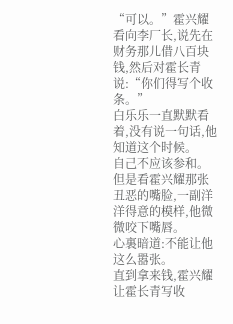“可以。”霍兴耀看向李厂长,说先在财务那儿借八百块钱,然后对霍长青说:“你们得写个收条。”
白乐乐一直默默看着,没有说一句话,他知道这个时候。
自己不应该参和。
但是看霍兴耀那张丑恶的嘴脸,一副洋洋得意的模样,他微微咬下嘴唇。
心裏暗道:不能让他这么嚣张。
直到拿来钱,霍兴耀让霍长青写收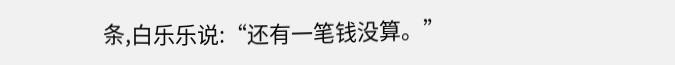条,白乐乐说:“还有一笔钱没算。”